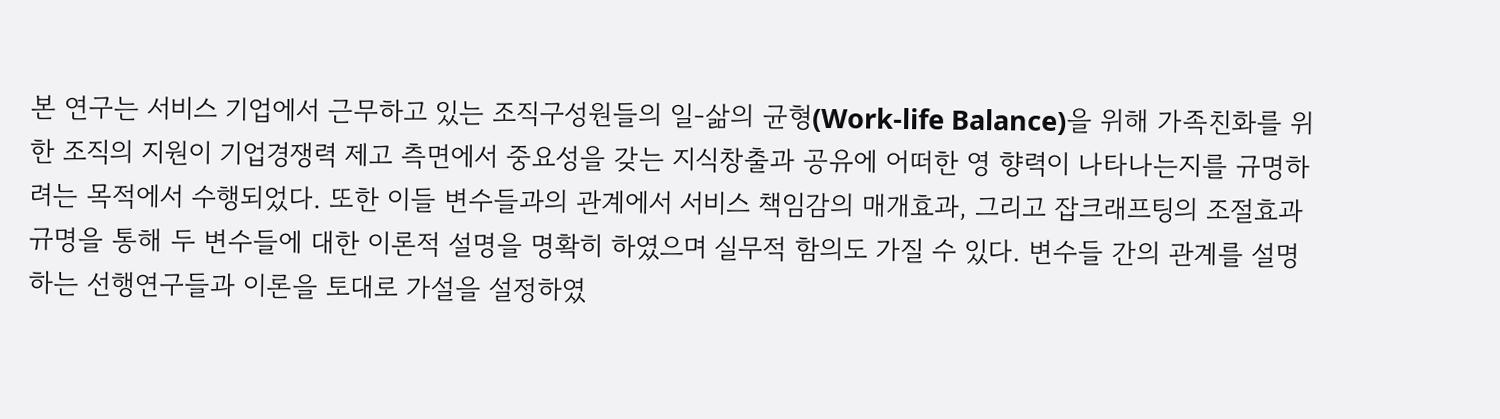본 연구는 서비스 기업에서 근무하고 있는 조직구성원들의 일-삶의 균형(Work-life Balance)을 위해 가족친화를 위한 조직의 지원이 기업경쟁력 제고 측면에서 중요성을 갖는 지식창출과 공유에 어떠한 영 향력이 나타나는지를 규명하려는 목적에서 수행되었다. 또한 이들 변수들과의 관계에서 서비스 책임감의 매개효과, 그리고 잡크래프팅의 조절효과 규명을 통해 두 변수들에 대한 이론적 설명을 명확히 하였으며 실무적 함의도 가질 수 있다. 변수들 간의 관계를 설명하는 선행연구들과 이론을 토대로 가설을 설정하였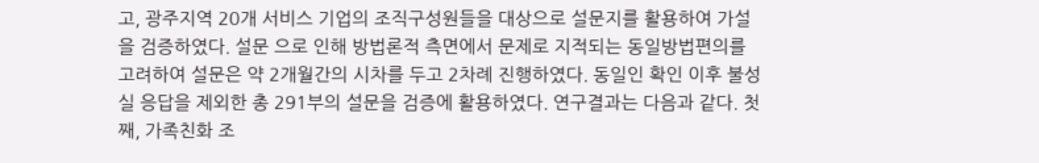고, 광주지역 20개 서비스 기업의 조직구성원들을 대상으로 설문지를 활용하여 가설을 검증하였다. 설문 으로 인해 방법론적 측면에서 문제로 지적되는 동일방법편의를 고려하여 설문은 약 2개월간의 시차를 두고 2차례 진행하였다. 동일인 확인 이후 불성실 응답을 제외한 총 291부의 설문을 검증에 활용하였다. 연구결과는 다음과 같다. 첫째, 가족친화 조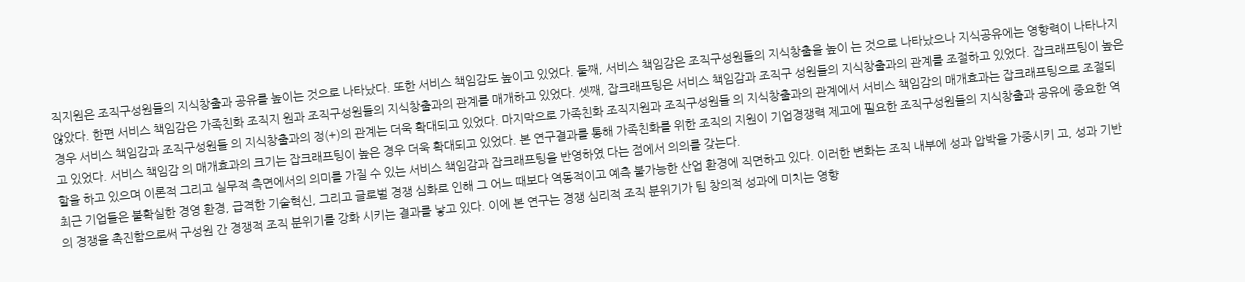직지원은 조직구성원들의 지식창출과 공유를 높이는 것으로 나타났다. 또한 서비스 책임감도 높이고 있었다. 둘째, 서비스 책임감은 조직구성원들의 지식창출을 높이 는 것으로 나타났으나 지식공유에는 영향력이 나타나지 않았다. 한편 서비스 책임감은 가족친화 조직지 원과 조직구성원들의 지식창출과의 관계를 매개하고 있었다. 셋째, 잡크래프팅은 서비스 책임감과 조직구 성원들의 지식창출과의 관계를 조절하고 있었다. 잡크래프팅이 높은 경우 서비스 책임감과 조직구성원들 의 지식창출과의 정(+)의 관계는 더욱 확대되고 있었다. 마지막으로 가족친화 조직지원과 조직구성원들 의 지식창출과의 관계에서 서비스 책임감의 매개효과는 잡크래프팅으로 조절되고 있었다. 서비스 책임감 의 매개효과의 크기는 잡크래프팅이 높은 경우 더욱 확대되고 있었다. 본 연구결과를 통해 가족친화를 위한 조직의 지원이 기업경쟁력 제고에 필요한 조직구성원들의 지식창출과 공유에 중요한 역할을 하고 있으며 이론적 그리고 실무적 측면에서의 의미를 가질 수 있는 서비스 책임감과 잡크래프팅을 반영하였 다는 점에서 의의를 갖는다.
최근 기업들은 불확실한 경영 환경, 급격한 기술혁신, 그리고 글로벌 경쟁 심화로 인해 그 어느 때보다 역동적이고 예측 불가능한 산업 환경에 직면하고 있다. 이러한 변화는 조직 내부에 성과 압박을 가중시키 고, 성과 기반의 경쟁을 촉진함으로써 구성원 간 경쟁적 조직 분위기를 강화 시키는 결과를 낳고 있다. 이에 본 연구는 경쟁 심리적 조직 분위기가 팀 창의적 성과에 미치는 영향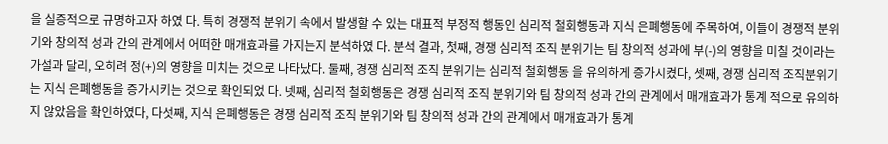을 실증적으로 규명하고자 하였 다. 특히 경쟁적 분위기 속에서 발생할 수 있는 대표적 부정적 행동인 심리적 철회행동과 지식 은폐행동에 주목하여, 이들이 경쟁적 분위기와 창의적 성과 간의 관계에서 어떠한 매개효과를 가지는지 분석하였 다. 분석 결과, 첫째, 경쟁 심리적 조직 분위기는 팀 창의적 성과에 부(-)의 영향을 미칠 것이라는 가설과 달리, 오히려 정(+)의 영향을 미치는 것으로 나타났다. 둘째, 경쟁 심리적 조직 분위기는 심리적 철회행동 을 유의하게 증가시켰다, 셋째, 경쟁 심리적 조직분위기는 지식 은폐행동을 증가시키는 것으로 확인되었 다. 넷째, 심리적 철회행동은 경쟁 심리적 조직 분위기와 팀 창의적 성과 간의 관계에서 매개효과가 통계 적으로 유의하지 않았음을 확인하였다, 다섯째, 지식 은폐행동은 경쟁 심리적 조직 분위기와 팀 창의적 성과 간의 관계에서 매개효과가 통계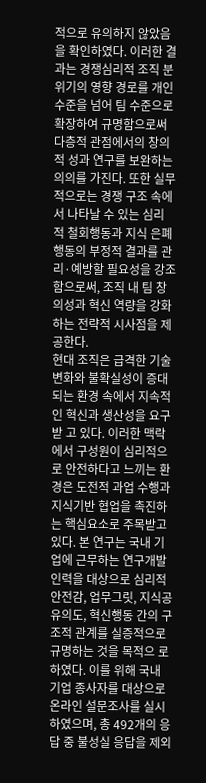적으로 유의하지 않았음을 확인하였다. 이러한 결과는 경쟁심리적 조직 분위기의 영향 경로를 개인 수준을 넘어 팀 수준으로 확장하여 규명함으로써 다층적 관점에서의 창의적 성과 연구를 보완하는 의의를 가진다. 또한 실무적으로는 경쟁 구조 속에서 나타날 수 있는 심리 적 철회행동과 지식 은폐행동의 부정적 결과를 관리·예방할 필요성을 강조함으로써, 조직 내 팀 창의성과 혁신 역량을 강화하는 전략적 시사점을 제공한다.
현대 조직은 급격한 기술 변화와 불확실성이 증대되는 환경 속에서 지속적인 혁신과 생산성을 요구받 고 있다. 이러한 맥락에서 구성원이 심리적으로 안전하다고 느끼는 환경은 도전적 과업 수행과 지식기반 협업을 촉진하는 핵심요소로 주목받고 있다. 본 연구는 국내 기업에 근무하는 연구개발인력을 대상으로 심리적 안전감, 업무그릿, 지식공유의도, 혁신행동 간의 구조적 관계를 실증적으로 규명하는 것을 목적으 로 하였다. 이를 위해 국내 기업 종사자를 대상으로 온라인 설문조사를 실시하였으며, 총 492개의 응답 중 불성실 응답을 제외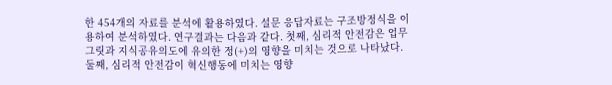한 454개의 자료를 분석에 활용하였다. 설문 응답자료는 구조방정식을 이용하여 분석하였다. 연구결과는 다음과 같다. 첫째, 심리적 안전감은 업무그릿과 지식공유의도에 유의한 정(+)의 영향을 미치는 것으로 나타났다. 둘째, 심리적 안전감이 혁신행동에 미치는 영향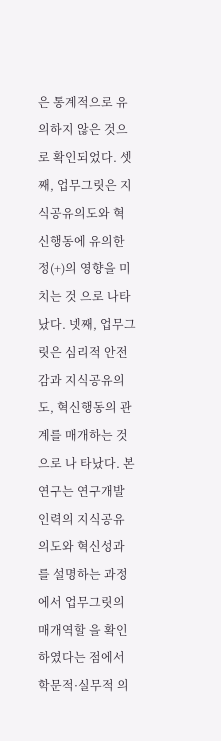은 통계적으로 유의하지 않은 것으로 확인되었다. 셋째, 업무그릿은 지식공유의도와 혁신행동에 유의한 정(+)의 영향을 미치는 것 으로 나타났다. 넷째, 업무그릿은 심리적 안전감과 지식공유의도, 혁신행동의 관계를 매개하는 것으로 나 타났다. 본 연구는 연구개발인력의 지식공유의도와 혁신성과를 설명하는 과정에서 업무그릿의 매개역할 을 확인하였다는 점에서 학문적·실무적 의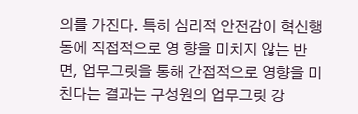의를 가진다. 특히 심리적 안전감이 혁신행동에 직접적으로 영 향을 미치지 않는 반면, 업무그릿을 통해 간접적으로 영향을 미친다는 결과는 구성원의 업무그릿 강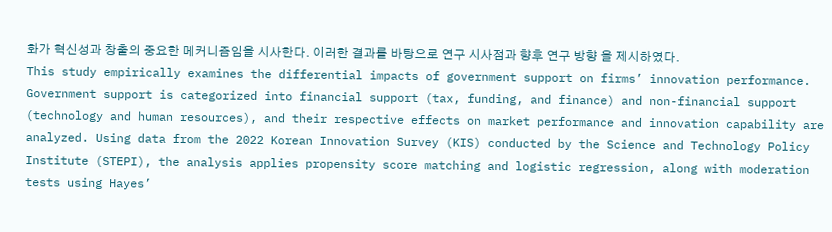화가 혁신성과 창출의 중요한 메커니즘임을 시사한다. 이러한 결과를 바탕으로 연구 시사점과 향후 연구 방향 을 제시하였다.
This study empirically examines the differential impacts of government support on firms’ innovation performance. Government support is categorized into financial support (tax, funding, and finance) and non-financial support (technology and human resources), and their respective effects on market performance and innovation capability are analyzed. Using data from the 2022 Korean Innovation Survey (KIS) conducted by the Science and Technology Policy Institute (STEPI), the analysis applies propensity score matching and logistic regression, along with moderation tests using Hayes’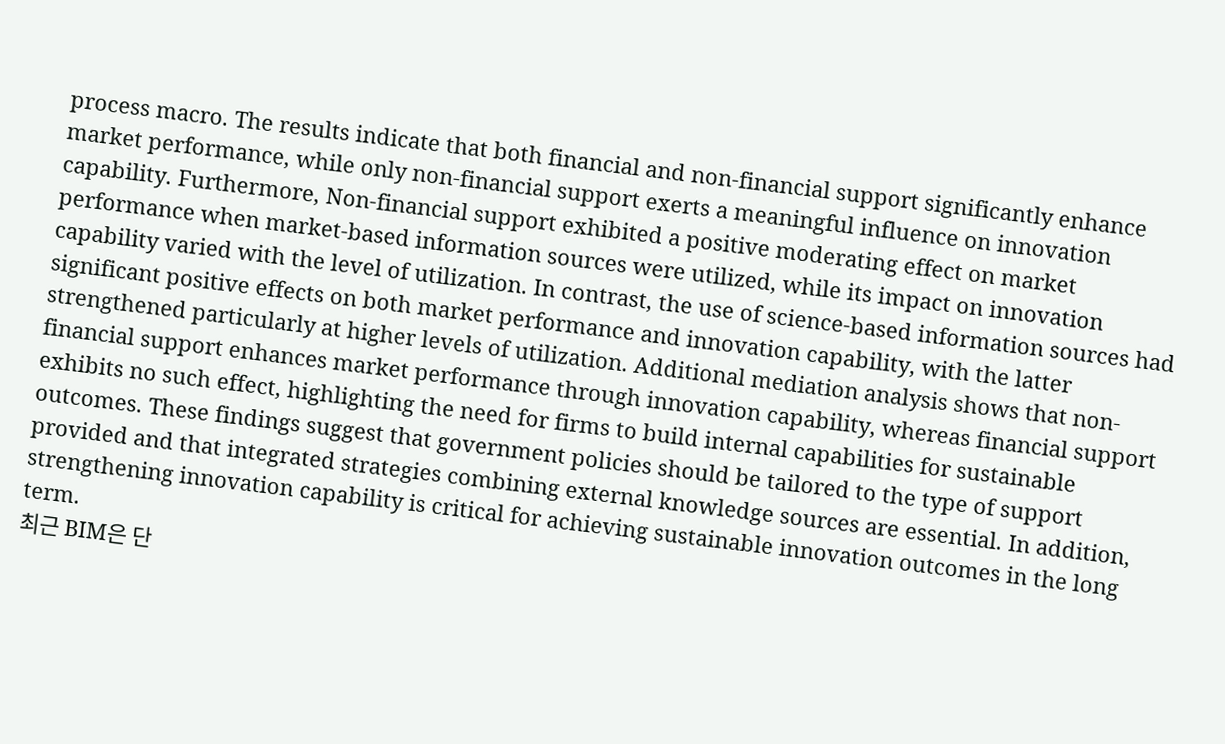process macro. The results indicate that both financial and non-financial support significantly enhance market performance, while only non-financial support exerts a meaningful influence on innovation capability. Furthermore, Non-financial support exhibited a positive moderating effect on market performance when market-based information sources were utilized, while its impact on innovation capability varied with the level of utilization. In contrast, the use of science-based information sources had significant positive effects on both market performance and innovation capability, with the latter strengthened particularly at higher levels of utilization. Additional mediation analysis shows that non-financial support enhances market performance through innovation capability, whereas financial support exhibits no such effect, highlighting the need for firms to build internal capabilities for sustainable outcomes. These findings suggest that government policies should be tailored to the type of support provided and that integrated strategies combining external knowledge sources are essential. In addition, strengthening innovation capability is critical for achieving sustainable innovation outcomes in the long term.
최근 BIM은 단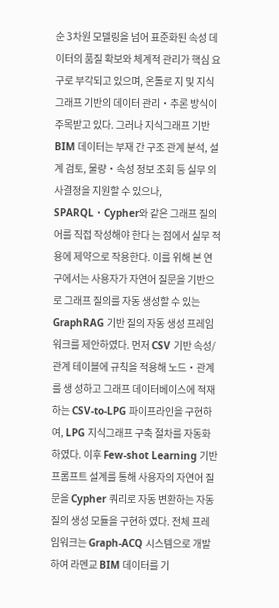순 3차원 모델링을 넘어 표준화된 속성 데이터의 품질 확보와 체계적 관리가 핵심 요구로 부각되고 있으며, 온톨로 지 및 지식그래프 기반의 데이터 관리・추론 방식이 주목받고 있다. 그러나 지식그래프 기반 BIM 데이터는 부재 간 구조 관계 분석, 설 계 검토, 물량・속성 정보 조회 등 실무 의사결정을 지원할 수 있으나, SPARQL・Cypher와 같은 그래프 질의어를 직접 작성해야 한다 는 점에서 실무 적용에 제약으로 작용한다. 이를 위해 본 연구에서는 사용자가 자연어 질문을 기반으로 그래프 질의를 자동 생성할 수 있는 GraphRAG 기반 질의 자동 생성 프레임워크를 제안하였다. 먼저 CSV 기반 속성/관계 테이블에 규칙을 적용해 노드・관계를 생 성하고 그래프 데이터베이스에 적재하는 CSV-to-LPG 파이프라인을 구현하여, LPG 지식그래프 구축 절차를 자동화하였다. 이후 Few-shot Learning 기반 프롬프트 설계를 통해 사용자의 자연어 질문을 Cypher 쿼리로 자동 변환하는 자동 질의 생성 모듈을 구현하 였다. 전체 프레임워크는 Graph-ACQ 시스템으로 개발하여 라멘교 BIM 데이터를 기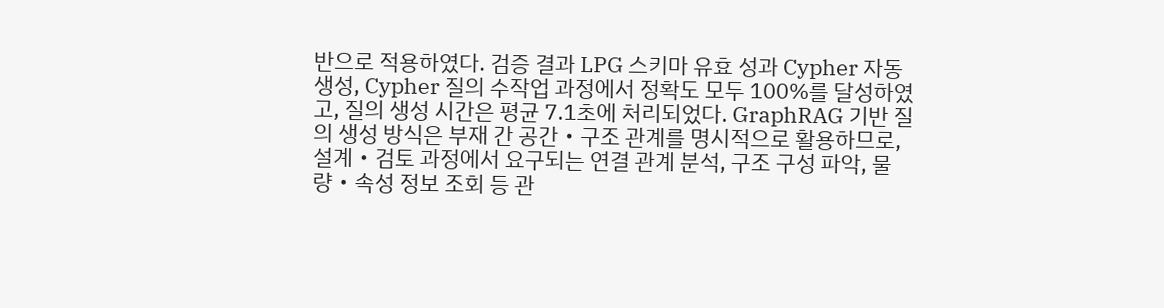반으로 적용하였다. 검증 결과 LPG 스키마 유효 성과 Cypher 자동 생성, Cypher 질의 수작업 과정에서 정확도 모두 100%를 달성하였고, 질의 생성 시간은 평균 7.1초에 처리되었다. GraphRAG 기반 질의 생성 방식은 부재 간 공간・구조 관계를 명시적으로 활용하므로, 설계・검토 과정에서 요구되는 연결 관계 분석, 구조 구성 파악, 물량・속성 정보 조회 등 관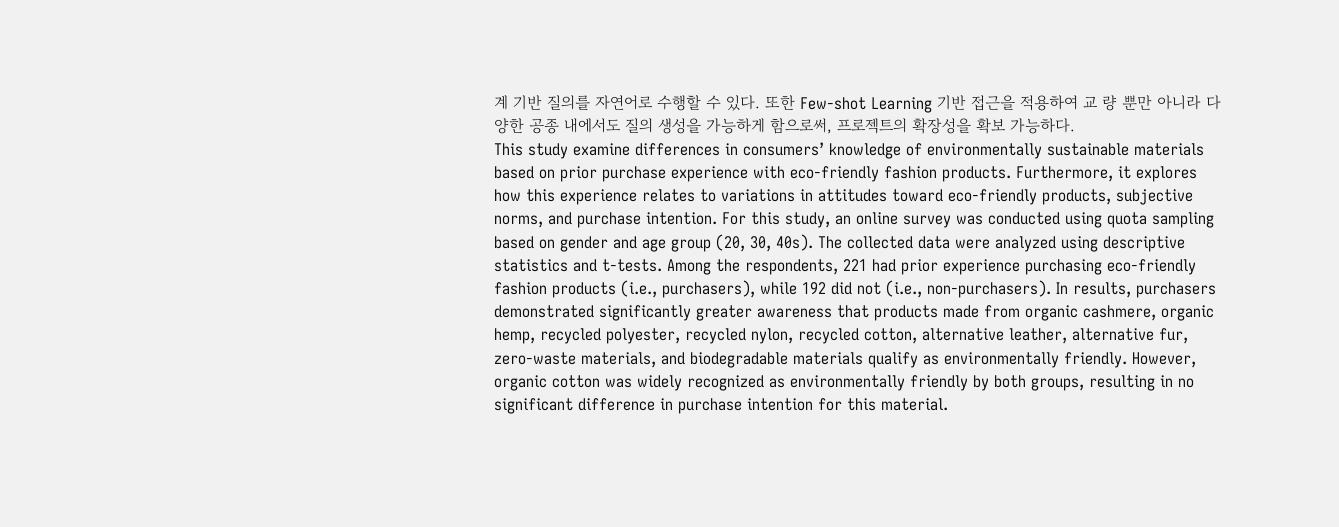계 기반 질의를 자연어로 수행할 수 있다. 또한 Few-shot Learning 기반 접근을 적용하여 교 량 뿐만 아니라 다양한 공종 내에서도 질의 생성을 가능하게 함으로써, 프로젝트의 확장성을 확보 가능하다.
This study examine differences in consumers’ knowledge of environmentally sustainable materials based on prior purchase experience with eco-friendly fashion products. Furthermore, it explores how this experience relates to variations in attitudes toward eco-friendly products, subjective norms, and purchase intention. For this study, an online survey was conducted using quota sampling based on gender and age group (20, 30, 40s). The collected data were analyzed using descriptive statistics and t-tests. Among the respondents, 221 had prior experience purchasing eco-friendly fashion products (i.e., purchasers), while 192 did not (i.e., non-purchasers). In results, purchasers demonstrated significantly greater awareness that products made from organic cashmere, organic hemp, recycled polyester, recycled nylon, recycled cotton, alternative leather, alternative fur, zero-waste materials, and biodegradable materials qualify as environmentally friendly. However, organic cotton was widely recognized as environmentally friendly by both groups, resulting in no significant difference in purchase intention for this material.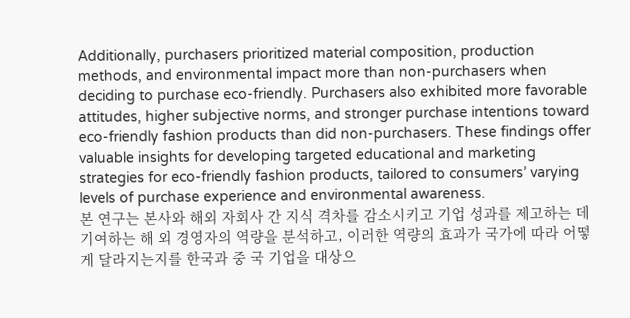Additionally, purchasers prioritized material composition, production methods, and environmental impact more than non-purchasers when deciding to purchase eco-friendly. Purchasers also exhibited more favorable attitudes, higher subjective norms, and stronger purchase intentions toward eco-friendly fashion products than did non-purchasers. These findings offer valuable insights for developing targeted educational and marketing strategies for eco-friendly fashion products, tailored to consumers’ varying levels of purchase experience and environmental awareness.
본 연구는 본사와 해외 자회사 간 지식 격차를 감소시키고 기업 성과를 제고하는 데 기여하는 해 외 경영자의 역량을 분석하고, 이러한 역량의 효과가 국가에 따라 어떻게 달라지는지를 한국과 중 국 기업을 대상으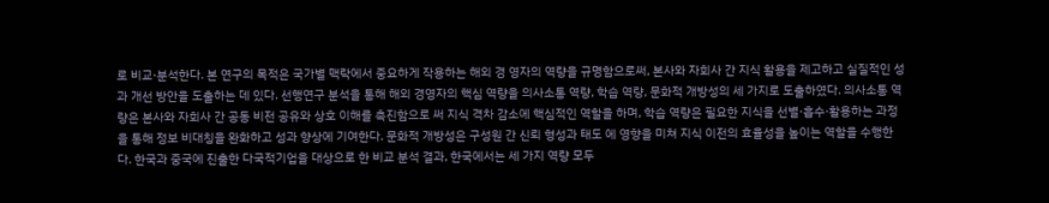로 비교·분석한다. 본 연구의 목적은 국가별 맥락에서 중요하게 작용하는 해외 경 영자의 역량을 규명함으로써, 본사와 자회사 간 지식 활용을 제고하고 실질적인 성과 개선 방안을 도출하는 데 있다. 선행연구 분석을 통해 해외 경영자의 핵심 역량을 의사소통 역량, 학습 역량, 문화적 개방성의 세 가지로 도출하였다. 의사소통 역량은 본사와 자회사 간 공동 비전 공유와 상호 이해를 촉진함으로 써 지식 격차 감소에 핵심적인 역할을 하며, 학습 역량은 필요한 지식을 선별·흡수·활용하는 과정을 통해 정보 비대칭을 완화하고 성과 향상에 기여한다. 문화적 개방성은 구성원 간 신뢰 형성과 태도 에 영향을 미쳐 지식 이전의 효율성을 높이는 역할을 수행한다. 한국과 중국에 진출한 다국적기업을 대상으로 한 비교 분석 결과, 한국에서는 세 가지 역량 모두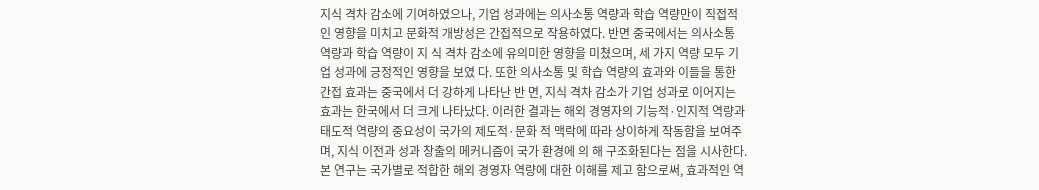지식 격차 감소에 기여하였으나, 기업 성과에는 의사소통 역량과 학습 역량만이 직접적인 영향을 미치고 문화적 개방성은 간접적으로 작용하였다. 반면 중국에서는 의사소통 역량과 학습 역량이 지 식 격차 감소에 유의미한 영향을 미쳤으며, 세 가지 역량 모두 기업 성과에 긍정적인 영향을 보였 다. 또한 의사소통 및 학습 역량의 효과와 이들을 통한 간접 효과는 중국에서 더 강하게 나타난 반 면, 지식 격차 감소가 기업 성과로 이어지는 효과는 한국에서 더 크게 나타났다. 이러한 결과는 해외 경영자의 기능적·인지적 역량과 태도적 역량의 중요성이 국가의 제도적·문화 적 맥락에 따라 상이하게 작동함을 보여주며, 지식 이전과 성과 창출의 메커니즘이 국가 환경에 의 해 구조화된다는 점을 시사한다. 본 연구는 국가별로 적합한 해외 경영자 역량에 대한 이해를 제고 함으로써, 효과적인 역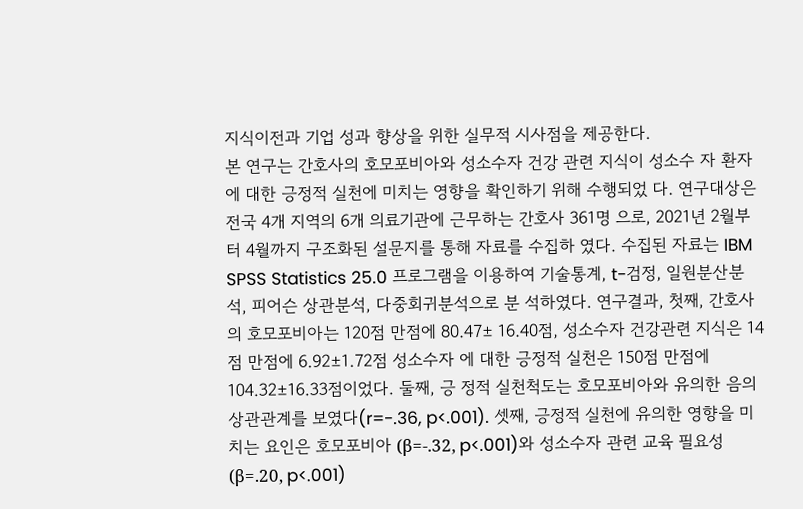지식이전과 기업 성과 향상을 위한 실무적 시사점을 제공한다.
본 연구는 간호사의 호모포비아와 성소수자 건강 관련 지식이 성소수 자 환자에 대한 긍정적 실천에 미치는 영향을 확인하기 위해 수행되었 다. 연구대상은 전국 4개 지역의 6개 의료기관에 근무하는 간호사 361명 으로, 2021년 2월부터 4월까지 구조화된 설문지를 통해 자료를 수집하 였다. 수집된 자료는 IBM SPSS Statistics 25.0 프로그램을 이용하여 기술통계, t-검정, 일원분산분석, 피어슨 상관분석, 다중회귀분석으로 분 석하였다. 연구결과, 첫째, 간호사의 호모포비아는 120점 만점에 80.47± 16.40점, 성소수자 건강관련 지식은 14점 만점에 6.92±1.72점 성소수자 에 대한 긍정적 실천은 150점 만점에 104.32±16.33점이었다. 둘째, 긍 정적 실천척도는 호모포비아와 유의한 음의 상관관계를 보였다(r=-.36, p<.001). 셋째, 긍정적 실천에 유의한 영향을 미치는 요인은 호모포비아 (β=-.32, p<.001)와 성소수자 관련 교육 필요성(β=.20, p<.001)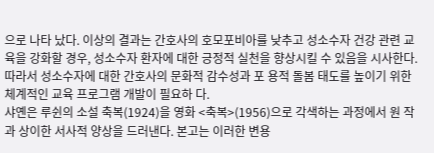으로 나타 났다. 이상의 결과는 간호사의 호모포비아를 낮추고 성소수자 건강 관련 교육을 강화할 경우, 성소수자 환자에 대한 긍정적 실천을 향상시킬 수 있음을 시사한다. 따라서 성소수자에 대한 간호사의 문화적 감수성과 포 용적 돌봄 태도를 높이기 위한 체계적인 교육 프로그램 개발이 필요하 다.
샤옌은 루쉰의 소설 축복(1924)을 영화 <축복>(1956)으로 각색하는 과정에서 원 작과 상이한 서사적 양상을 드러낸다. 본고는 이러한 변용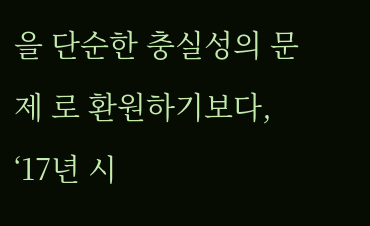을 단순한 충실성의 문제 로 환원하기보다, ‘17년 시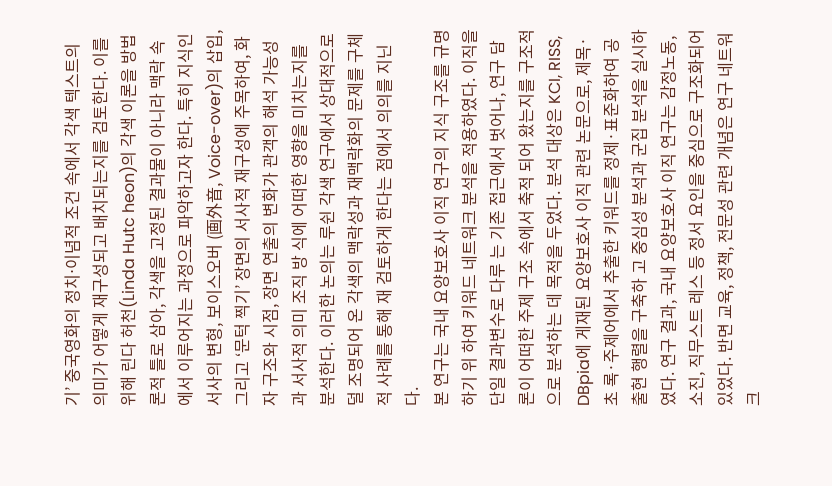기’ 중국영화의 정치⋅이념적 조건 속에서 각색 텍스트의 의미가 어떻게 재구성되고 배치되는지를 검토한다. 이를 위해 린다 허천(Linda Hutc heon)의 각색 이론을 방법론적 틀로 삼아, 각색을 고정된 결과물이 아니라 맥락 속 에서 이루어지는 과정으로 파악하고자 한다. 특히 지식인 서사의 변형, 보이스오버 (画外音, Voice-over)의 삽입, 그리고 ‘문턱 찍기’ 장면의 서사적 재구성에 주목하여, 화자 구조와 시점, 장면 연출의 변화가 관객의 해석 가능성과 서사적 의미 조직 방 식에 어떠한 영향을 미치는지를 분석한다. 이러한 논의는 루쉰 각색 연구에서 상대적으로 덜 조명되어 온 각색의 맥락성과 재맥락화의 문제를 구체적 사례를 통해 재 검토하게 한다는 점에서 의의를 지닌다.
본 연구는 국내 요양보호사 이직 연구의 지식 구조를 규명하기 위 하여 키워드 네트워크 분석을 적용하였다. 이직을 단일 결과변수로 다루 는 기존 접근에서 벗어나, 연구 담론이 어떠한 주제 구조 속에서 축적 되어 왔는지를 구조적으로 분석하는 데 목적을 두었다. 분석 대상은 KCI, RISS, DBpia에 게재된 요양보호사 이직 관련 논문으로, 제목·초 록·주제어에서 추출한 키워드를 정제·표준화하여 공출현 행렬을 구축하 고 중심성 분석과 군집 분석을 실시하였다. 연구 결과, 국내 요양보호사 이직 연구는 감정노동, 소진, 직무스트 레스 등 정서 요인을 중심으로 구조화되어 있었다. 반면 교육, 정책, 전문성 관련 개념은 연구 네트워크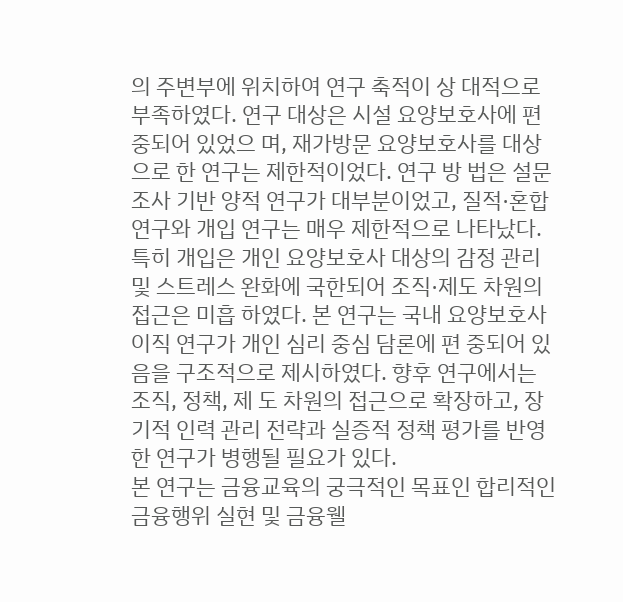의 주변부에 위치하여 연구 축적이 상 대적으로 부족하였다. 연구 대상은 시설 요양보호사에 편중되어 있었으 며, 재가방문 요양보호사를 대상으로 한 연구는 제한적이었다. 연구 방 법은 설문조사 기반 양적 연구가 대부분이었고, 질적·혼합 연구와 개입 연구는 매우 제한적으로 나타났다. 특히 개입은 개인 요양보호사 대상의 감정 관리 및 스트레스 완화에 국한되어 조직·제도 차원의 접근은 미흡 하였다. 본 연구는 국내 요양보호사 이직 연구가 개인 심리 중심 담론에 편 중되어 있음을 구조적으로 제시하였다. 향후 연구에서는 조직, 정책, 제 도 차원의 접근으로 확장하고, 장기적 인력 관리 전략과 실증적 정책 평가를 반영한 연구가 병행될 필요가 있다.
본 연구는 금융교육의 궁극적인 목표인 합리적인 금융행위 실현 및 금융웰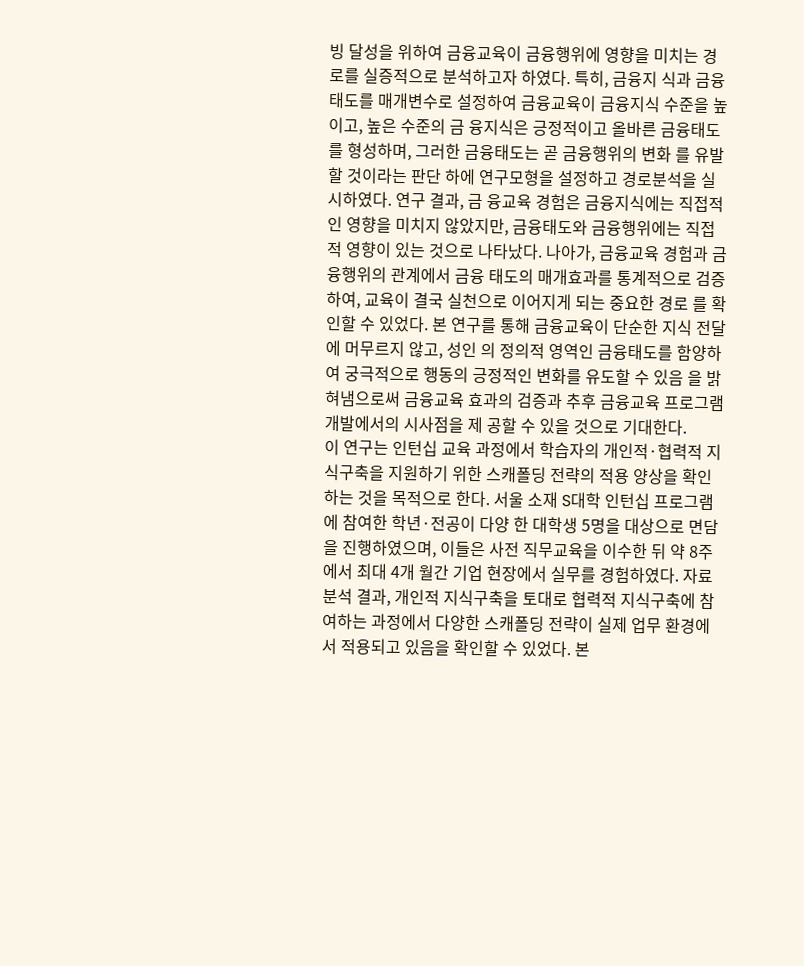빙 달성을 위하여 금융교육이 금융행위에 영향을 미치는 경로를 실증적으로 분석하고자 하였다. 특히, 금융지 식과 금융태도를 매개변수로 설정하여 금융교육이 금융지식 수준을 높이고, 높은 수준의 금 융지식은 긍정적이고 올바른 금융태도를 형성하며, 그러한 금융태도는 곧 금융행위의 변화 를 유발할 것이라는 판단 하에 연구모형을 설정하고 경로분석을 실시하였다. 연구 결과, 금 융교육 경험은 금융지식에는 직접적인 영향을 미치지 않았지만, 금융태도와 금융행위에는 직접적 영향이 있는 것으로 나타났다. 나아가, 금융교육 경험과 금융행위의 관계에서 금융 태도의 매개효과를 통계적으로 검증하여, 교육이 결국 실천으로 이어지게 되는 중요한 경로 를 확인할 수 있었다. 본 연구를 통해 금융교육이 단순한 지식 전달에 머무르지 않고, 성인 의 정의적 영역인 금융태도를 함양하여 궁극적으로 행동의 긍정적인 변화를 유도할 수 있음 을 밝혀냄으로써 금융교육 효과의 검증과 추후 금융교육 프로그램 개발에서의 시사점을 제 공할 수 있을 것으로 기대한다.
이 연구는 인턴십 교육 과정에서 학습자의 개인적·협력적 지식구축을 지원하기 위한 스캐폴딩 전략의 적용 양상을 확인하는 것을 목적으로 한다. 서울 소재 S대학 인턴십 프로그램에 참여한 학년·전공이 다양 한 대학생 5명을 대상으로 면담을 진행하였으며, 이들은 사전 직무교육을 이수한 뒤 약 8주에서 최대 4개 월간 기업 현장에서 실무를 경험하였다. 자료 분석 결과, 개인적 지식구축을 토대로 협력적 지식구축에 참여하는 과정에서 다양한 스캐폴딩 전략이 실제 업무 환경에서 적용되고 있음을 확인할 수 있었다. 본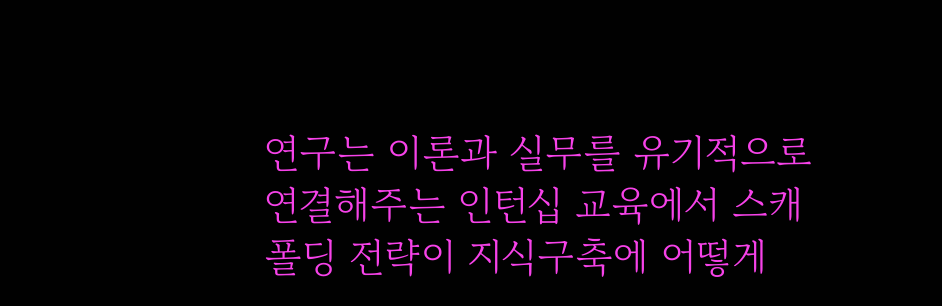연구는 이론과 실무를 유기적으로 연결해주는 인턴십 교육에서 스캐폴딩 전략이 지식구축에 어떻게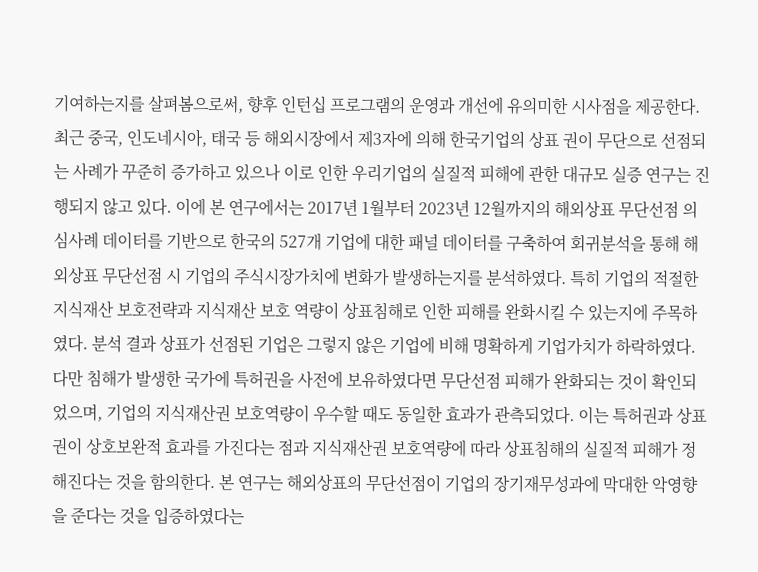기여하는지를 살펴봄으로써, 향후 인턴십 프로그램의 운영과 개선에 유의미한 시사점을 제공한다.
최근 중국, 인도네시아, 태국 등 해외시장에서 제3자에 의해 한국기업의 상표 권이 무단으로 선점되는 사례가 꾸준히 증가하고 있으나 이로 인한 우리기업의 실질적 피해에 관한 대규모 실증 연구는 진행되지 않고 있다. 이에 본 연구에서는 2017년 1월부터 2023년 12월까지의 해외상표 무단선점 의심사례 데이터를 기반으로 한국의 527개 기업에 대한 패널 데이터를 구축하여 회귀분석을 통해 해외상표 무단선점 시 기업의 주식시장가치에 변화가 발생하는지를 분석하였다. 특히 기업의 적절한 지식재산 보호전략과 지식재산 보호 역량이 상표침해로 인한 피해를 완화시킬 수 있는지에 주목하였다. 분석 결과 상표가 선점된 기업은 그렇지 않은 기업에 비해 명확하게 기업가치가 하락하였다. 다만 침해가 발생한 국가에 특허권을 사전에 보유하였다면 무단선점 피해가 완화되는 것이 확인되었으며, 기업의 지식재산권 보호역량이 우수할 때도 동일한 효과가 관측되었다. 이는 특허권과 상표권이 상호보완적 효과를 가진다는 점과 지식재산권 보호역량에 따라 상표침해의 실질적 피해가 정해진다는 것을 함의한다. 본 연구는 해외상표의 무단선점이 기업의 장기재무성과에 막대한 악영향을 준다는 것을 입증하였다는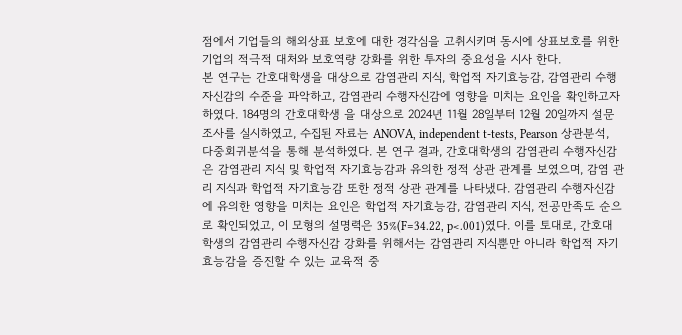점에서 기업들의 해외상표 보호에 대한 경각심을 고취시키며 동시에 상표보호를 위한 기업의 적극적 대처와 보호역량 강화를 위한 투자의 중요성을 시사 한다.
본 연구는 간호대학생을 대상으로 감염관리 지식, 학업적 자기효능감, 감염관리 수행자신감의 수준을 파악하고, 감염관리 수행자신감에 영향을 미치는 요인을 확인하고자 하였다. 184명의 간호대학생 을 대상으로 2024년 11월 28일부터 12월 20일까지 설문조사를 실시하였고, 수집된 자료는 ANOVA, independent t-tests, Pearson 상관분석, 다중회귀분석을 통해 분석하였다. 본 연구 결과, 간호대학생의 감염관리 수행자신감은 감염관리 지식 및 학업적 자기효능감과 유의한 정적 상관 관계를 보였으며, 감염 관리 지식과 학업적 자기효능감 또한 정적 상관 관계를 나타냈다. 감염관리 수행자신감에 유의한 영향을 미치는 요인은 학업적 자기효능감, 감염관리 지식, 전공만족도 순으로 확인되었고, 이 모형의 설명력은 35%(F=34.22, p<.001)였다. 이를 토대로, 간호대학생의 감염관리 수행자신감 강화를 위해서는 감염관리 지식뿐만 아니라 학업적 자기효능감을 증진할 수 있는 교육적 중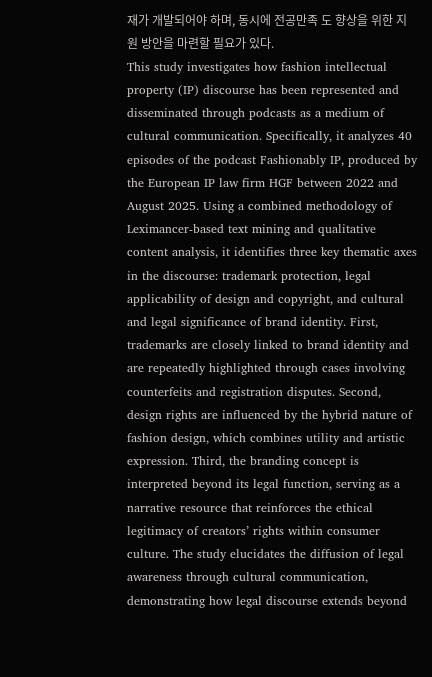재가 개발되어야 하며, 동시에 전공만족 도 향상을 위한 지원 방안을 마련할 필요가 있다.
This study investigates how fashion intellectual property (IP) discourse has been represented and disseminated through podcasts as a medium of cultural communication. Specifically, it analyzes 40 episodes of the podcast Fashionably IP, produced by the European IP law firm HGF between 2022 and August 2025. Using a combined methodology of Leximancer-based text mining and qualitative content analysis, it identifies three key thematic axes in the discourse: trademark protection, legal applicability of design and copyright, and cultural and legal significance of brand identity. First, trademarks are closely linked to brand identity and are repeatedly highlighted through cases involving counterfeits and registration disputes. Second, design rights are influenced by the hybrid nature of fashion design, which combines utility and artistic expression. Third, the branding concept is interpreted beyond its legal function, serving as a narrative resource that reinforces the ethical legitimacy of creators’ rights within consumer culture. The study elucidates the diffusion of legal awareness through cultural communication, demonstrating how legal discourse extends beyond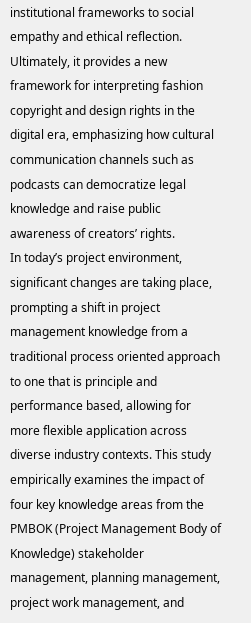institutional frameworks to social empathy and ethical reflection. Ultimately, it provides a new framework for interpreting fashion copyright and design rights in the digital era, emphasizing how cultural communication channels such as podcasts can democratize legal knowledge and raise public awareness of creators’ rights.
In today’s project environment, significant changes are taking place, prompting a shift in project management knowledge from a traditional process oriented approach to one that is principle and performance based, allowing for more flexible application across diverse industry contexts. This study empirically examines the impact of four key knowledge areas from the PMBOK (Project Management Body of Knowledge) stakeholder management, planning management, project work management, and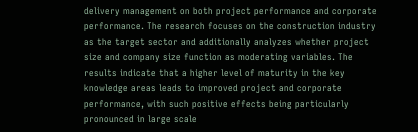delivery management on both project performance and corporate performance. The research focuses on the construction industry as the target sector and additionally analyzes whether project size and company size function as moderating variables. The results indicate that a higher level of maturity in the key knowledge areas leads to improved project and corporate performance, with such positive effects being particularly pronounced in large scale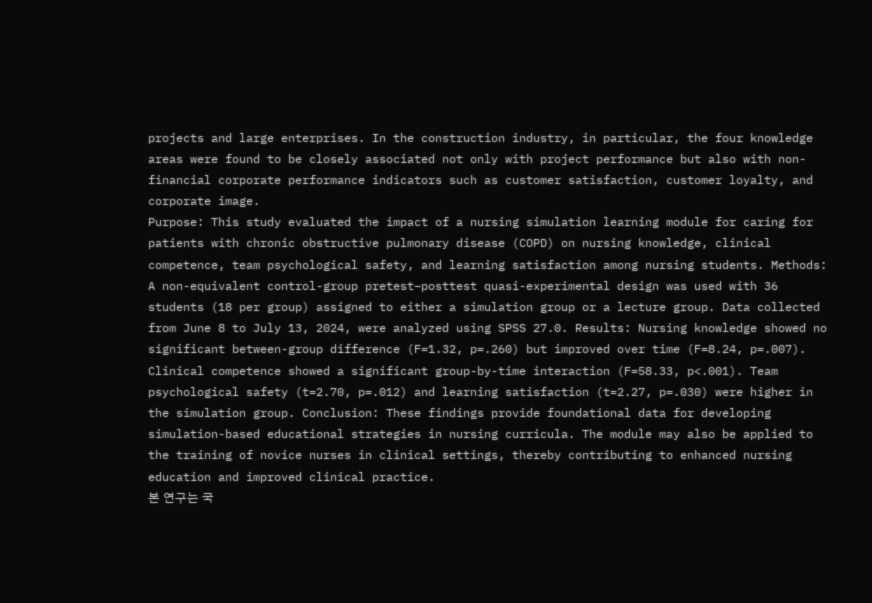projects and large enterprises. In the construction industry, in particular, the four knowledge areas were found to be closely associated not only with project performance but also with non-financial corporate performance indicators such as customer satisfaction, customer loyalty, and corporate image.
Purpose: This study evaluated the impact of a nursing simulation learning module for caring for patients with chronic obstructive pulmonary disease (COPD) on nursing knowledge, clinical competence, team psychological safety, and learning satisfaction among nursing students. Methods: A non-equivalent control-group pretest–posttest quasi-experimental design was used with 36 students (18 per group) assigned to either a simulation group or a lecture group. Data collected from June 8 to July 13, 2024, were analyzed using SPSS 27.0. Results: Nursing knowledge showed no significant between-group difference (F=1.32, p=.260) but improved over time (F=8.24, p=.007). Clinical competence showed a significant group-by-time interaction (F=58.33, p<.001). Team psychological safety (t=2.70, p=.012) and learning satisfaction (t=2.27, p=.030) were higher in the simulation group. Conclusion: These findings provide foundational data for developing simulation-based educational strategies in nursing curricula. The module may also be applied to the training of novice nurses in clinical settings, thereby contributing to enhanced nursing education and improved clinical practice.
본 연구는 국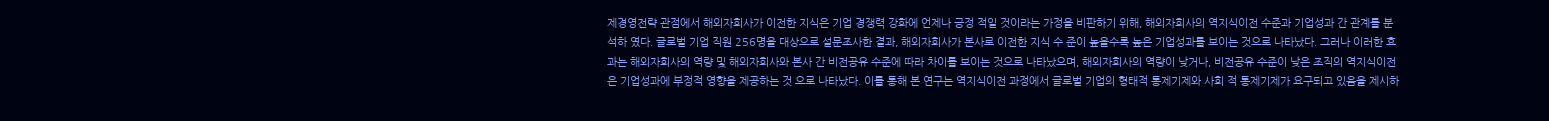제경영전략 관점에서 해외자회사가 이전한 지식은 기업 경쟁력 강화에 언제나 긍정 적일 것이라는 가정을 비판하기 위해, 해외자회사의 역지식이전 수준과 기업성과 간 관계를 분석하 였다. 글로벌 기업 직원 256명을 대상으로 설문조사한 결과, 해외자회사가 본사로 이전한 지식 수 준이 높을수록 높은 기업성과를 보이는 것으로 나타났다. 그러나 이러한 효과는 해외자회사의 역량 및 해외자회사와 본사 간 비전공유 수준에 따라 차이를 보이는 것으로 나타났으며, 해외자회사의 역량이 낮거나, 비전공유 수준이 낮은 조직의 역지식이전은 기업성과에 부정적 영향을 제공하는 것 으로 나타났다. 이를 통해 본 연구는 역지식이전 과정에서 글로벌 기업의 형태적 통제기제와 사회 적 통제기제가 요구되고 있음을 제시하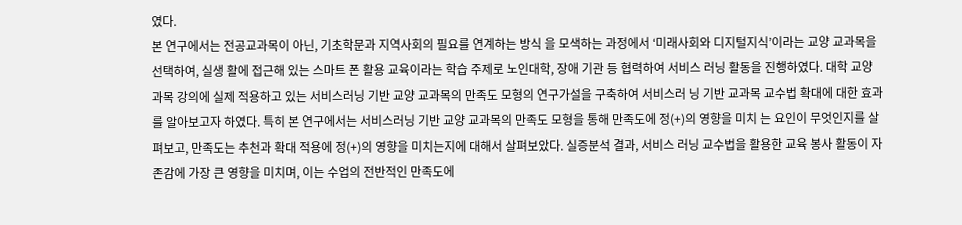였다.
본 연구에서는 전공교과목이 아닌, 기초학문과 지역사회의 필요를 연계하는 방식 을 모색하는 과정에서 ‘미래사회와 디지털지식’이라는 교양 교과목을 선택하여, 실생 활에 접근해 있는 스마트 폰 활용 교육이라는 학습 주제로 노인대학, 장애 기관 등 협력하여 서비스 러닝 활동을 진행하였다. 대학 교양 과목 강의에 실제 적용하고 있는 서비스러닝 기반 교양 교과목의 만족도 모형의 연구가설을 구축하여 서비스러 닝 기반 교과목 교수법 확대에 대한 효과를 알아보고자 하였다. 특히 본 연구에서는 서비스러닝 기반 교양 교과목의 만족도 모형을 통해 만족도에 정(+)의 영향을 미치 는 요인이 무엇인지를 살펴보고, 만족도는 추천과 확대 적용에 정(+)의 영향을 미치는지에 대해서 살펴보았다. 실증분석 결과, 서비스 러닝 교수법을 활용한 교육 봉사 활동이 자존감에 가장 큰 영향을 미치며, 이는 수업의 전반적인 만족도에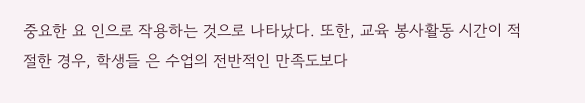중요한 요 인으로 작용하는 것으로 나타났다. 또한, 교육 봉사활동 시간이 적절한 경우, 학생들 은 수업의 전반적인 만족도보다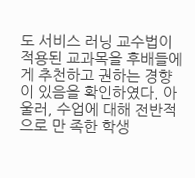도 서비스 러닝 교수법이 적용된 교과목을 후배들에 게 추천하고 권하는 경향이 있음을 확인하였다. 아울러, 수업에 대해 전반적으로 만 족한 학생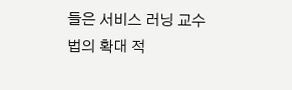들은 서비스 러닝 교수법의 확대 적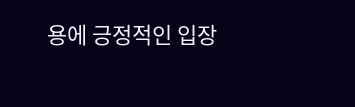용에 긍정적인 입장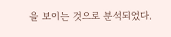을 보이는 것으로 분석되었다.